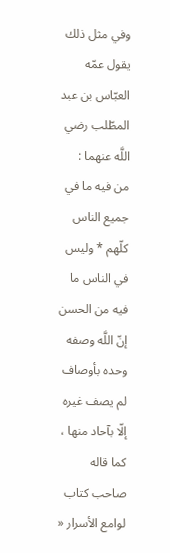وفي مثل ذلك يقول عمّه العبّاس بن عبد المطّلب رضي اللَّه عنهما :
من فيه ما في جميع الناس كلّهم * وليس في الناس ما فيه من الحسن
إنّ اللَّه وصفه وحده بأوصاف لم يصف غيره إلّا بآحاد منها ، كما قاله صاحب كتاب لوامع الأسرار «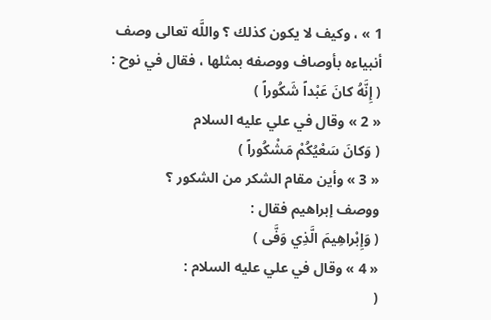1 » ، وكيف لا يكون كذلك ؟ واللَّه تعالى وصف أنبياءه بأوصاف ووصفه بمثلها ، فقال في نوح :
( إِنَّهُ كانَ عَبْداً شَكُوراً )
« 2 » وقال في علي عليه السلام
( وَكانَ سَعْيُكُمْ مَشْكُوراً )
« 3 » وأين مقام الشكر من الشكور ؟
ووصف إبراهيم فقال :
( وَإِبْراهِيمَ الَّذِي وَفَّى )
« 4 » وقال في علي عليه السلام :
(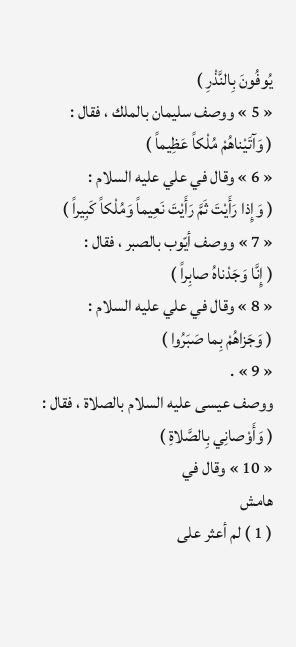يُوفُونَ بِالنَّذْرِ )
« 5 » ووصف سليمان بالملك ، فقال :
( وَآتَيْناهُمْ مُلْكاً عَظِيماً )
« 6 » وقال في علي عليه السلام :
( وَإِذا رَأَيْتَ ثَمَّ رَأَيْتَ نَعِيماً وَمُلْكاً كَبِيراً )
« 7 » ووصف أيّوب بالصبر ، فقال :
( إِنَّا وَجَدْناهُ صابِراً )
« 8 » وقال في علي عليه السلام :
( وَجَزاهُمْ بِما صَبَرُوا )
« 9 » .
ووصف عيسى عليه السلام بالصلاة ، فقال :
( وَأَوْصانِي بِالصَّلاةِ )
« 10 » وقال في
هامش
( 1 ) لم أعثر على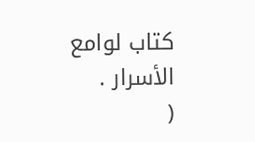كتاب لوامع الأسرار .
(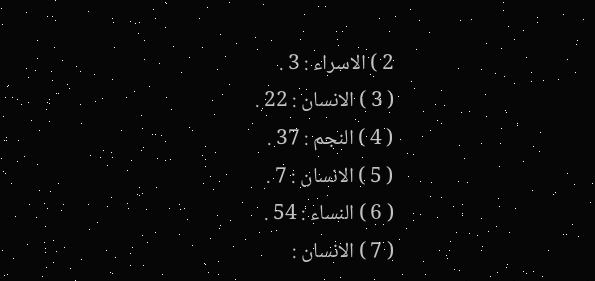2 ) الاسراء : 3 .
( 3 ) الانسان : 22 .
( 4 ) النجم : 37 .
( 5 ) الانسان : 7 .
( 6 ) النساء : 54 .
( 7 ) الانسان :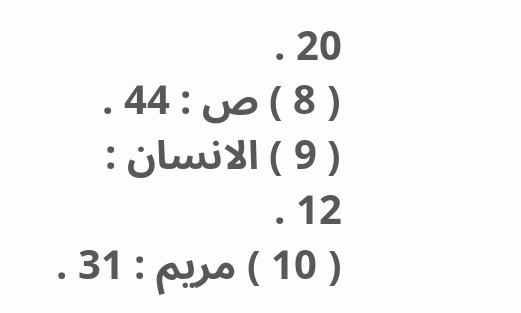20 .
( 8 ) ص : 44 .
( 9 ) الانسان : 12 .
( 10 ) مريم : 31 .